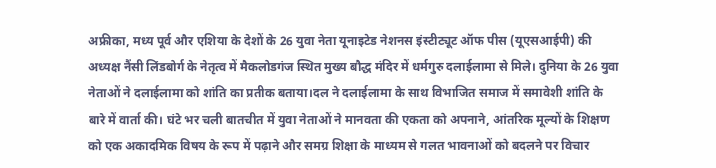अफ्रीका, मध्य पूर्व और एशिया के देशों के 26 युवा नेता यूनाइटेड नेशनस इंस्टीट्यूट ऑफ पीस (यूएसआईपी) की अध्यक्ष नैंसी लिंडबोर्ग के नेतृत्व में मैकलोडगंज स्थित मुख्य बौद्ध मंदिर में धर्मगुरु दलाईलामा से मिले। दुनिया के 26 युवा नेताओं ने दलाईलामा को शांति का प्रतीक बताया।दल ने दलाईलामा के साथ विभाजित समाज में समावेशी शांति के बारे में वार्ता की। घंटे भर चली बातचीत में युवा नेताओं ने मानवता की एकता को अपनाने, आंतरिक मूल्यों के शिक्षण को एक अकादमिक विषय के रूप में पढ़ाने और समग्र शिक्षा के माध्यम से गलत भावनाओं को बदलने पर विचार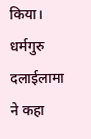किया।
धर्मगुरु दलाईलामा ने कहा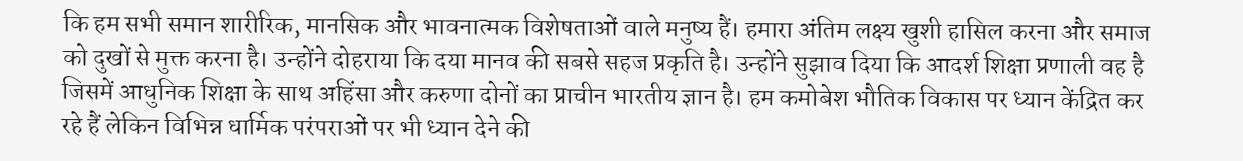कि हम सभी समान शारीरिक, मानसिक और भावनात्मक विशेषताओं वाले मनुष्य हैं। हमारा अंतिम लक्ष्य खुशी हासिल करना और समाज को दुखों से मुक्त करना है। उन्होंने दोहराया कि दया मानव की सबसे सहज प्रकृति है। उन्होंने सुझाव दिया कि आदर्श शिक्षा प्रणाली वह है जिसमें आधुनिक शिक्षा के साथ अहिंसा और करुणा दोनों का प्राचीन भारतीय ज्ञान है। हम कमोबेश भौतिक विकास पर ध्यान केंद्रित कर रहे हैं लेकिन विभिन्न धार्मिक परंपराओं पर भी ध्यान देने की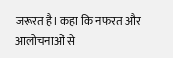जरूरत है। कहा कि नफरत और आलोचनाओं से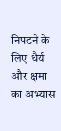निपटने के लिए धैर्य और क्षमा का अभ्यास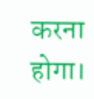करना होगा।